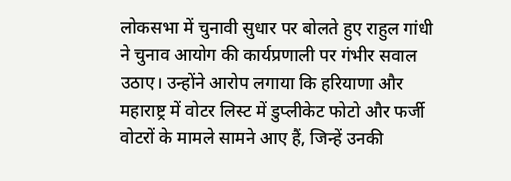लोकसभा में चुनावी सुधार पर बोलते हुए राहुल गांधी ने चुनाव आयोग की कार्यप्रणाली पर गंभीर सवाल उठाए। उन्होंने आरोप लगाया कि हरियाणा और महाराष्ट्र में वोटर लिस्ट में डुप्लीकेट फोटो और फर्जी वोटरों के मामले सामने आए हैं, जिन्हें उनकी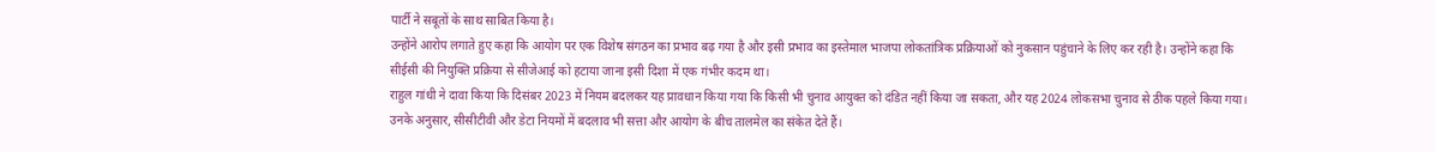पार्टी ने सबूतों के साथ साबित किया है।
उन्होंने आरोप लगाते हुए कहा कि आयोग पर एक विशेष संगठन का प्रभाव बढ़ गया है और इसी प्रभाव का इस्तेमाल भाजपा लोकतांत्रिक प्रक्रियाओं को नुकसान पहुंचाने के लिए कर रही है। उन्होंने कहा कि सीईसी की नियुक्ति प्रक्रिया से सीजेआई को हटाया जाना इसी दिशा में एक गंभीर कदम था।
राहुल गांधी ने दावा किया कि दिसंबर 2023 में नियम बदलकर यह प्रावधान किया गया कि किसी भी चुनाव आयुक्त को दंडित नहीं किया जा सकता, और यह 2024 लोकसभा चुनाव से ठीक पहले किया गया। उनके अनुसार, सीसीटीवी और डेटा नियमों में बदलाव भी सत्ता और आयोग के बीच तालमेल का संकेत देते हैं।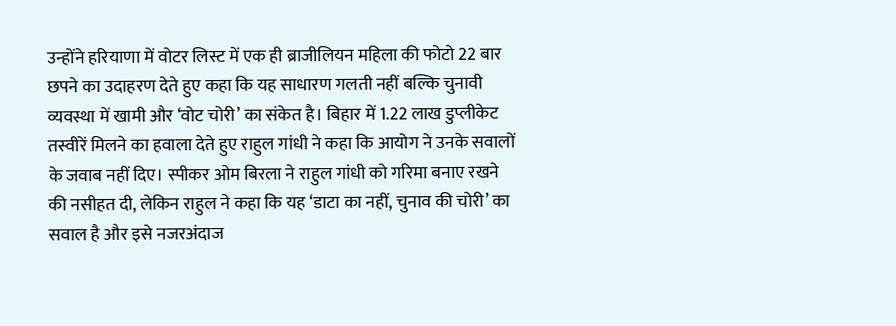उन्होंने हरियाणा में वोटर लिस्ट में एक ही ब्राजीलियन महिला की फोटो 22 बार छपने का उदाहरण देते हुए कहा कि यह साधारण गलती नहीं बल्कि चुनावी व्यवस्था में खामी और ‘वोट चोरी’ का संकेत है। बिहार में 1.22 लाख डुप्लीकेट तस्वीरें मिलने का हवाला देते हुए राहुल गांधी ने कहा कि आयोग ने उनके सवालों के जवाब नहीं दिए। स्पीकर ओम बिरला ने राहुल गांधी को गरिमा बनाए रखने की नसीहत दी, लेकिन राहुल ने कहा कि यह ‘डाटा का नहीं, चुनाव की चोरी’ का सवाल है और इसे नजरअंदाज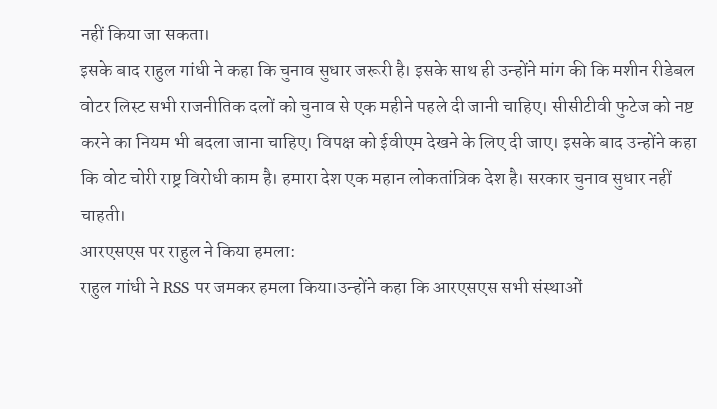नहीं किया जा सकता।
इसके बाद राहुल गांधी ने कहा कि चुनाव सुधार जरूरी है। इसके साथ ही उन्होंने मांग की कि मशीन रीडेबल वोटर लिस्ट सभी राजनीतिक दलों को चुनाव से एक महीने पहले दी जानी चाहिए। सीसीटीवी फुटेज को नष्ट करने का नियम भी बदला जाना चाहिए। विपक्ष को ईवीएम देखने के लिए दी जाए। इसके बाद उन्होंने कहा कि वोट चोरी राष्ट्र विरोधी काम है। हमारा देश एक महान लोकतांत्रिक देश है। सरकार चुनाव सुधार नहीं चाहती।
आरएसएस पर राहुल ने किया हमला:
राहुल गांधी ने RSS पर जमकर हमला किया।उन्होंने कहा कि आरएसएस सभी संस्थाओं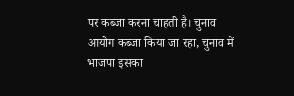पर कब्जा करना चाहती है। चुनाव आयोग कब्जा किया जा रहा, चुनाव में भाजपा इसका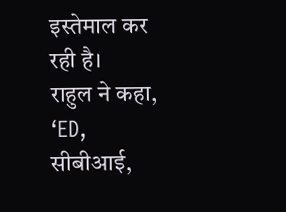इस्तेमाल कर रही है।
राहुल ने कहा, ‘ED, सीबीआई,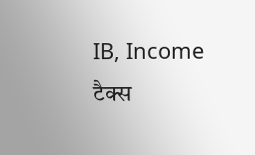IB, Income टैक्स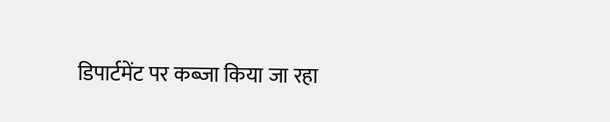डिपार्टमेंट पर कब्जा किया जा रहा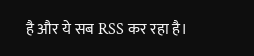है और ये सब RSS कर रहा है।